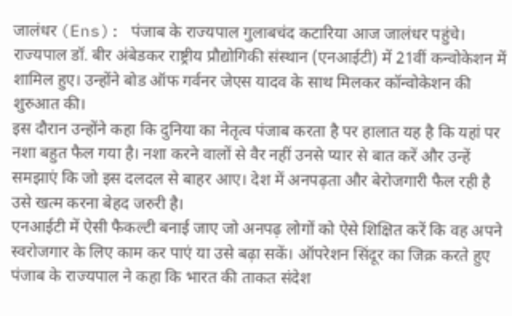जालंधर (Ens): पंजाब के राज्यपाल गुलाबचंद कटारिया आज जालंधर पहुंचे। राज्यपाल डॉ. बीर अंबेडकर राष्ट्रीय प्रौद्योगिकी संस्थान (एनआईटी) में 21वीं कन्वोकेशन में शामिल हुए। उन्होंने बोड ऑफ गर्वनर जेएस यादव के साथ मिलकर कॉन्वोकेशन की शुरुआत की।
इस दौरान उन्होंने कहा कि दुनिया का नेतृत्व पंजाब करता है पर हालात यह है कि यहां पर नशा बहुत फैल गया है। नशा करने वालों से वैर नहीं उनसे प्यार से बात करें और उन्हें समझाएं कि जो इस दलदल से बाहर आए। देश में अनपढ़ता और बेरोजगारी फैल रही है उसे खत्म करना बेहद जरुरी है।
एनआईटी में ऐसी फैकल्टी बनाई जाए जो अनपढ़ लोगों को ऐसे शिक्षित करें कि वह अपने स्वरोजगार के लिए काम कर पाएं या उसे बढ़ा सकें। ऑपरेशन सिंदूर का जिक्र करते हुए पंजाब के राज्यपाल ने कहा कि भारत की ताकत संदेश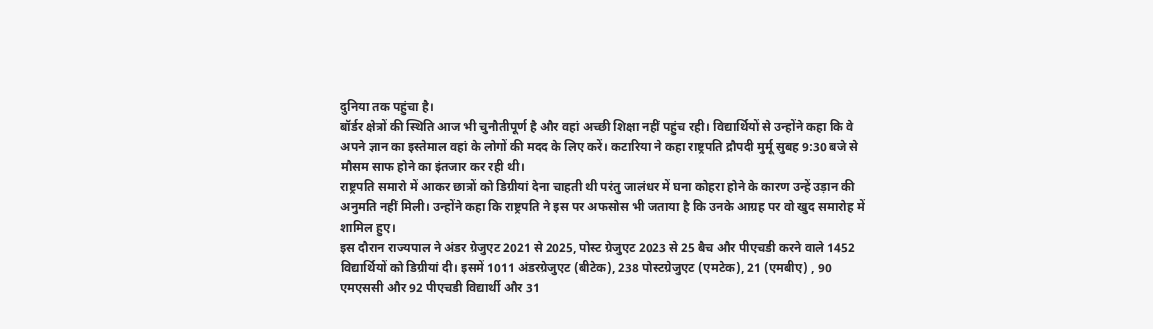दुनिया तक पहुंचा है।
बॉर्डर क्षेत्रों की स्थिति आज भी चुनौतीपूर्ण है और वहां अच्छी शिक्षा नहीं पहुंच रही। विद्यार्थियों से उन्होंने कहा कि वे अपने ज्ञान का इस्तेमाल वहां के लोगों की मदद के लिए करें। कटारिया ने कहा राष्ट्रपति द्रौपदी मुर्मू सुबह 9:30 बजे से मौसम साफ होने का इंतजार कर रही थी।
राष्ट्रपति समारो में आकर छात्रों को डिग्रीयां देना चाहती थी परंतु जालंधर में घना कोहरा होने के कारण उन्हें उड़ान की अनुमति नहीं मिली। उन्होंने कहा कि राष्ट्रपति ने इस पर अफसोस भी जताया है कि उनके आग्रह पर वो खुद समारोह में शामिल हुए।
इस दौरान राज्यपाल ने अंडर ग्रेजुएट 2021 से 2025, पोस्ट ग्रेजुएट 2023 से 25 बैच और पीएचडी करने वाले 1452 विद्यार्थियों को डिग्रीयां दी। इसमें 1011 अंडरग्रेजुएट (बीटेक), 238 पोस्टग्रेजुएट (एमटेक), 21 (एमबीए) , 90 एमएससी और 92 पीएचडी विद्यार्थी और 31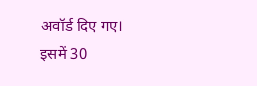अवॉर्ड दिए गए। इसमें 30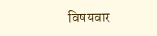विषयवार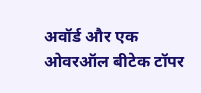अवॉर्ड और एक ओवरऑल बीटेक टॉपर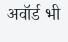अवॉर्ड भी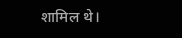शामिल थे।